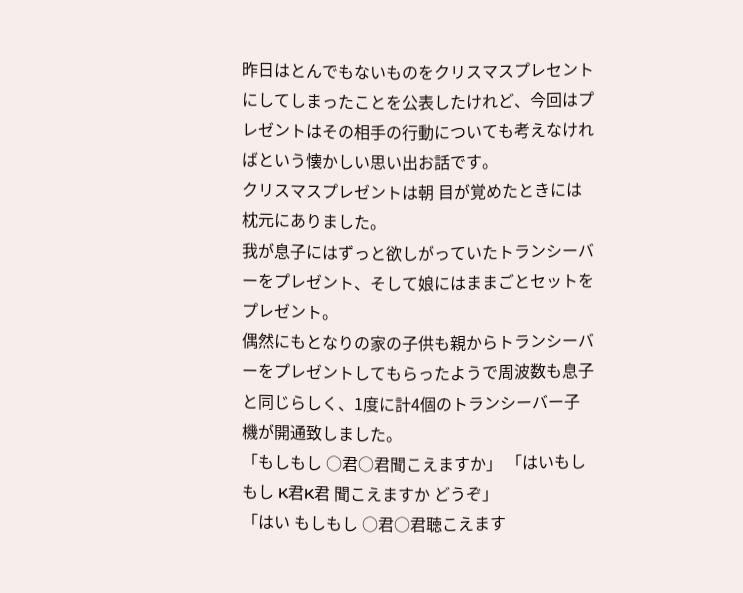昨日はとんでもないものをクリスマスプレセントにしてしまったことを公表したけれど、今回はプレゼントはその相手の行動についても考えなければという懐かしい思い出お話です。
クリスマスプレゼントは朝 目が覚めたときには枕元にありました。
我が息子にはずっと欲しがっていたトランシーバーをプレゼント、そして娘にはままごとセットをプレゼント。
偶然にもとなりの家の子供も親からトランシーバーをプレゼントしてもらったようで周波数も息子と同じらしく、1度に計4個のトランシーバー子機が開通致しました。
「もしもし ○君○君聞こえますか」 「はいもしもし K君K君 聞こえますか どうぞ」
「はい もしもし ○君○君聴こえます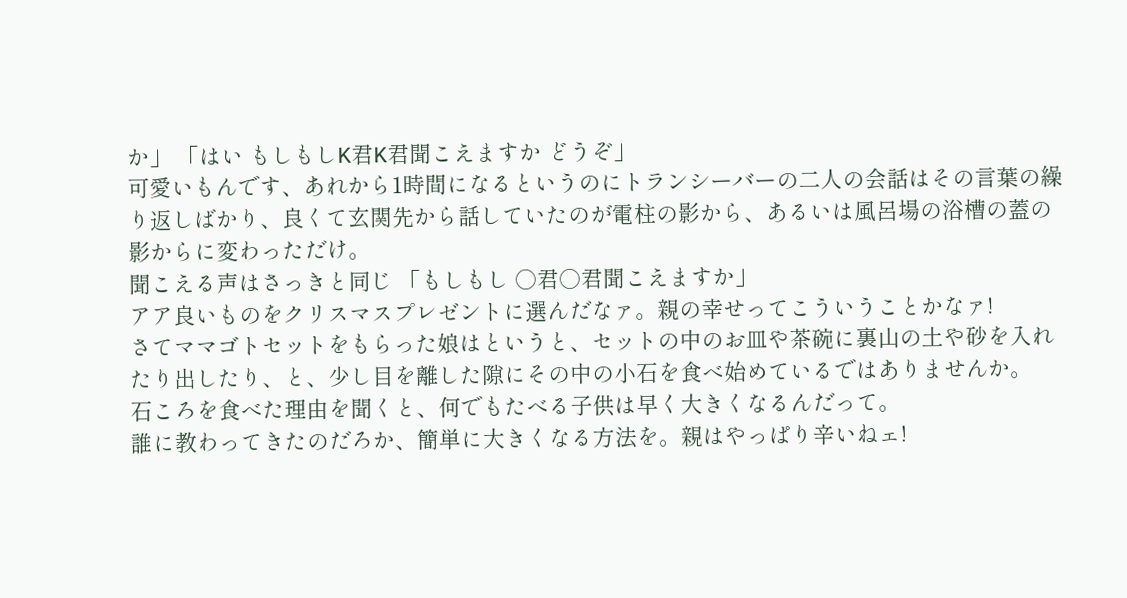か」 「はい もしもしK君K君聞こえますか どうぞ」
可愛いもんです、あれから1時間になるというのにトランシーバーの二人の会話はその言葉の繰り返しばかり、良くて玄関先から話していたのが電柱の影から、あるいは風呂場の浴槽の蓋の影からに変わっただけ。
聞こえる声はさっきと同じ 「もしもし ○君○君聞こえますか」
アア良いものをクリスマスプレゼントに選んだなァ。親の幸せってこういうことかなァ!
さてママゴトセットをもらった娘はというと、セットの中のお皿や茶碗に裏山の土や砂を入れたり出したり、と、少し目を離した隙にその中の小石を食べ始めているではありませんか。
石ころを食べた理由を聞くと、何でもたべる子供は早く大きくなるんだって。
誰に教わってきたのだろか、簡単に大きくなる方法を。親はやっぱり辛いねェ!